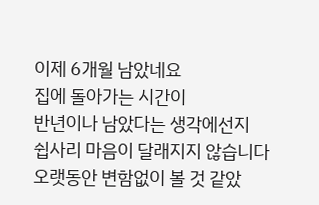이제 6개월 남았네요
집에 돌아가는 시간이
반년이나 남았다는 생각에선지
쉽사리 마음이 달래지지 않습니다
오랫동안 변함없이 볼 것 같았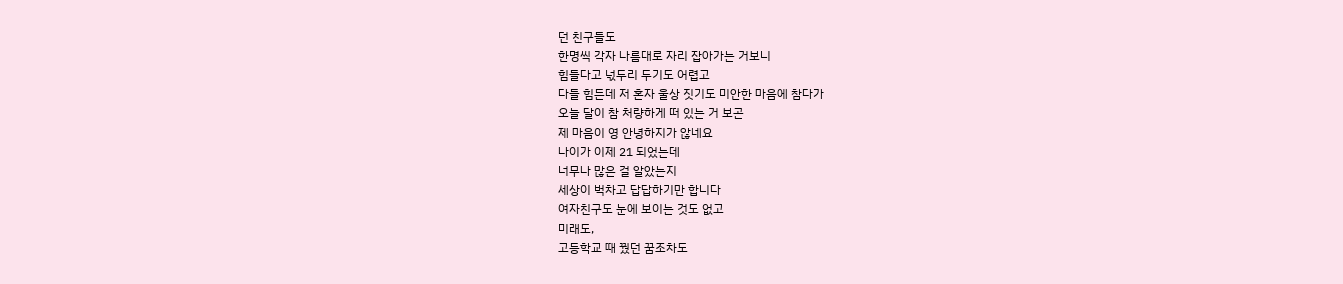던 친구들도
한명씩 각자 나름대로 자리 잡아가는 거보니
힘들다고 넋두리 두기도 어렵고
다들 힘든데 저 혼자 울상 짓기도 미안한 마음에 참다가
오늘 달이 참 처량하게 떠 있는 거 보곤
제 마음이 영 안녕하지가 않네요
나이가 이제 21 되었는데
너무나 많은 걸 알았는지
세상이 벅차고 답답하기만 합니다
여자친구도 눈에 보이는 것도 없고
미래도,
고등학교 때 꿨던 꿈조차도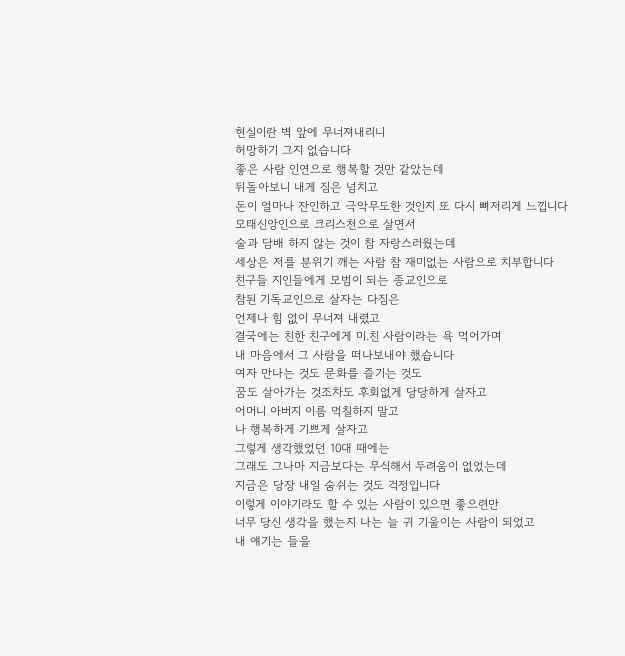현실이란 벽 앞에 무너져내리니
허망하기 그지 없습니다
좋은 사람 인연으로 행복할 것만 같았는데
뒤돌아보니 내게 짐은 넘치고
돈이 얼마나 잔인하고 극악무도한 것인지 또 다시 뼈저리게 느낍니다
모태신앙인으로 크리스천으로 살면서
술과 담배 하지 않는 것이 참 자랑스러웠는데
세상은 저를 분위기 깨는 사람 참 재미없는 사람으로 치부합니다
친구들 지인들에게 모범이 되는 종교인으로
참된 기독교인으로 살자는 다짐은
언제나 힘 없이 무너져 내렸고
결국에는 친한 친구에게 미.친 사람이라는 욕 먹어가며
내 마음에서 그 사람을 떠나보내야 했습니다
여자 만나는 것도 문화를 즐기는 것도
꿈도 살아가는 것조차도 후회없게 당당하게 살자고
어머니 아버지 이름 먹칠하지 말고
나 행복하게 기쁘게 살자고
그렇게 생각했었던 10대 때에는
그래도 그나마 지금보다는 무식해서 두려움이 없었는데
지금은 당장 내일 숨쉬는 것도 걱정입니다
이렇게 이야기라도 할 수 있는 사람이 있으면 좋으련만
너무 당신 생각을 했는지 나는 늘 귀 기울이는 사람이 되었고
내 얘기는 들을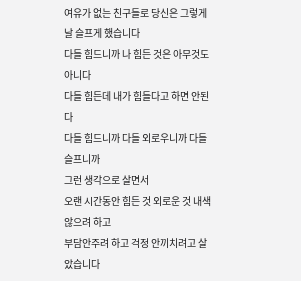여유가 없는 친구들로 당신은 그렇게 날 슬프게 했습니다
다들 힘드니까 나 힘든 것은 아무것도 아니다
다들 힘든데 내가 힘들다고 하면 안된다
다들 힘드니까 다들 외로우니까 다들 슬프니까
그런 생각으로 살면서
오랜 시간동안 힘든 것 외로운 것 내색않으려 하고
부담안주려 하고 걱정 안끼치려고 살았습니다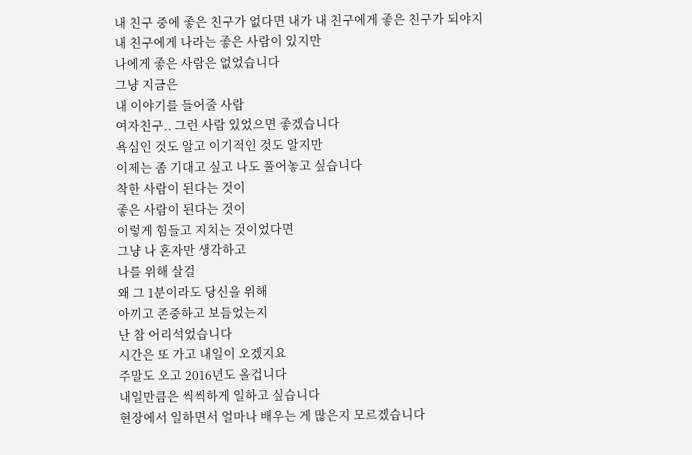내 친구 중에 좋은 친구가 없다면 내가 내 친구에게 좋은 친구가 되야지
내 친구에게 나라는 좋은 사람이 있지만
나에게 좋은 사람은 없었습니다
그냥 지금은
내 이야기를 들어줄 사람
여자친구.. 그런 사람 있었으면 좋겠습니다
욕심인 것도 알고 이기적인 것도 알지만
이제는 좀 기대고 싶고 나도 풀어놓고 싶습니다
착한 사람이 된다는 것이
좋은 사람이 된다는 것이
이렇게 힘들고 지치는 것이었다면
그냥 나 혼자만 생각하고
나를 위해 살걸
왜 그 1분이라도 당신을 위해
아끼고 존중하고 보듬었는지
난 참 어리석었습니다
시간은 또 가고 내일이 오겠지요
주말도 오고 2016년도 올겁니다
내일만큼은 씩씩하게 일하고 싶습니다
현장에서 일하면서 얼마나 배우는 게 많은지 모르겠습니다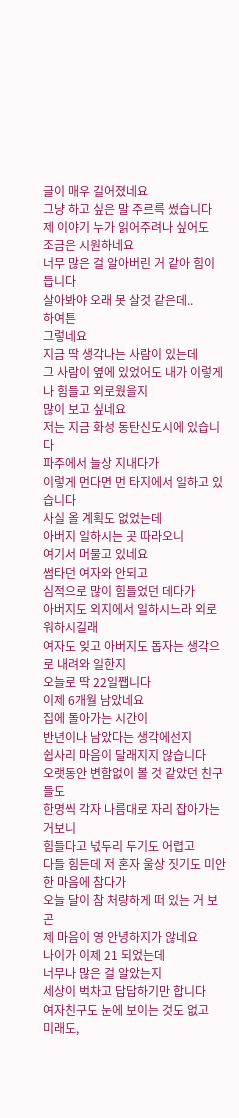글이 매우 길어졌네요
그냥 하고 싶은 말 주르륵 썼습니다
제 이야기 누가 읽어주려나 싶어도
조금은 시원하네요
너무 많은 걸 알아버린 거 같아 힘이 듭니다
살아봐야 오래 못 살것 같은데..
하여튼
그렇네요
지금 딱 생각나는 사람이 있는데
그 사람이 옆에 있었어도 내가 이렇게나 힘들고 외로웠을지
많이 보고 싶네요
저는 지금 화성 동탄신도시에 있습니다
파주에서 늘상 지내다가
이렇게 먼다면 먼 타지에서 일하고 있습니다
사실 올 계획도 없었는데
아버지 일하시는 곳 따라오니
여기서 머물고 있네요
썸타던 여자와 안되고
심적으로 많이 힘들었던 데다가
아버지도 외지에서 일하시느라 외로워하시길래
여자도 잊고 아버지도 돕자는 생각으로 내려와 일한지
오늘로 딱 22일쨉니다
이제 6개월 남았네요
집에 돌아가는 시간이
반년이나 남았다는 생각에선지
쉽사리 마음이 달래지지 않습니다
오랫동안 변함없이 볼 것 같았던 친구들도
한명씩 각자 나름대로 자리 잡아가는 거보니
힘들다고 넋두리 두기도 어렵고
다들 힘든데 저 혼자 울상 짓기도 미안한 마음에 참다가
오늘 달이 참 처량하게 떠 있는 거 보곤
제 마음이 영 안녕하지가 않네요
나이가 이제 21 되었는데
너무나 많은 걸 알았는지
세상이 벅차고 답답하기만 합니다
여자친구도 눈에 보이는 것도 없고
미래도,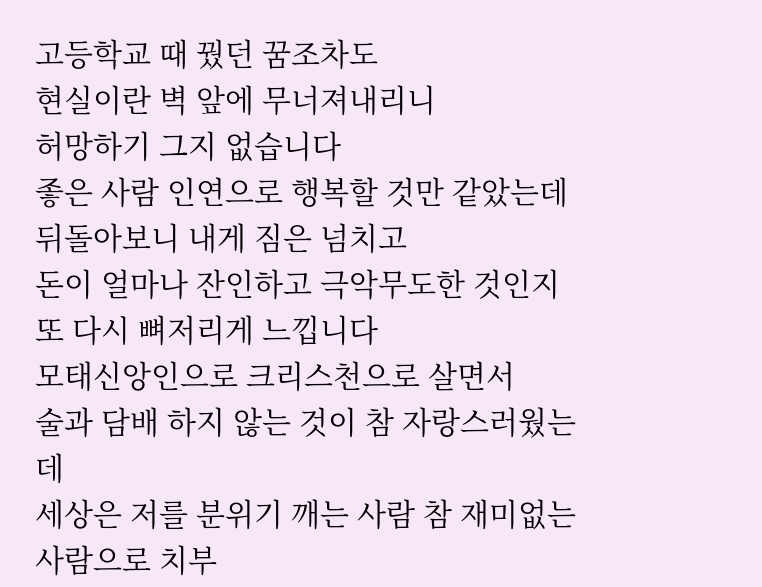고등학교 때 꿨던 꿈조차도
현실이란 벽 앞에 무너져내리니
허망하기 그지 없습니다
좋은 사람 인연으로 행복할 것만 같았는데
뒤돌아보니 내게 짐은 넘치고
돈이 얼마나 잔인하고 극악무도한 것인지 또 다시 뼈저리게 느낍니다
모태신앙인으로 크리스천으로 살면서
술과 담배 하지 않는 것이 참 자랑스러웠는데
세상은 저를 분위기 깨는 사람 참 재미없는 사람으로 치부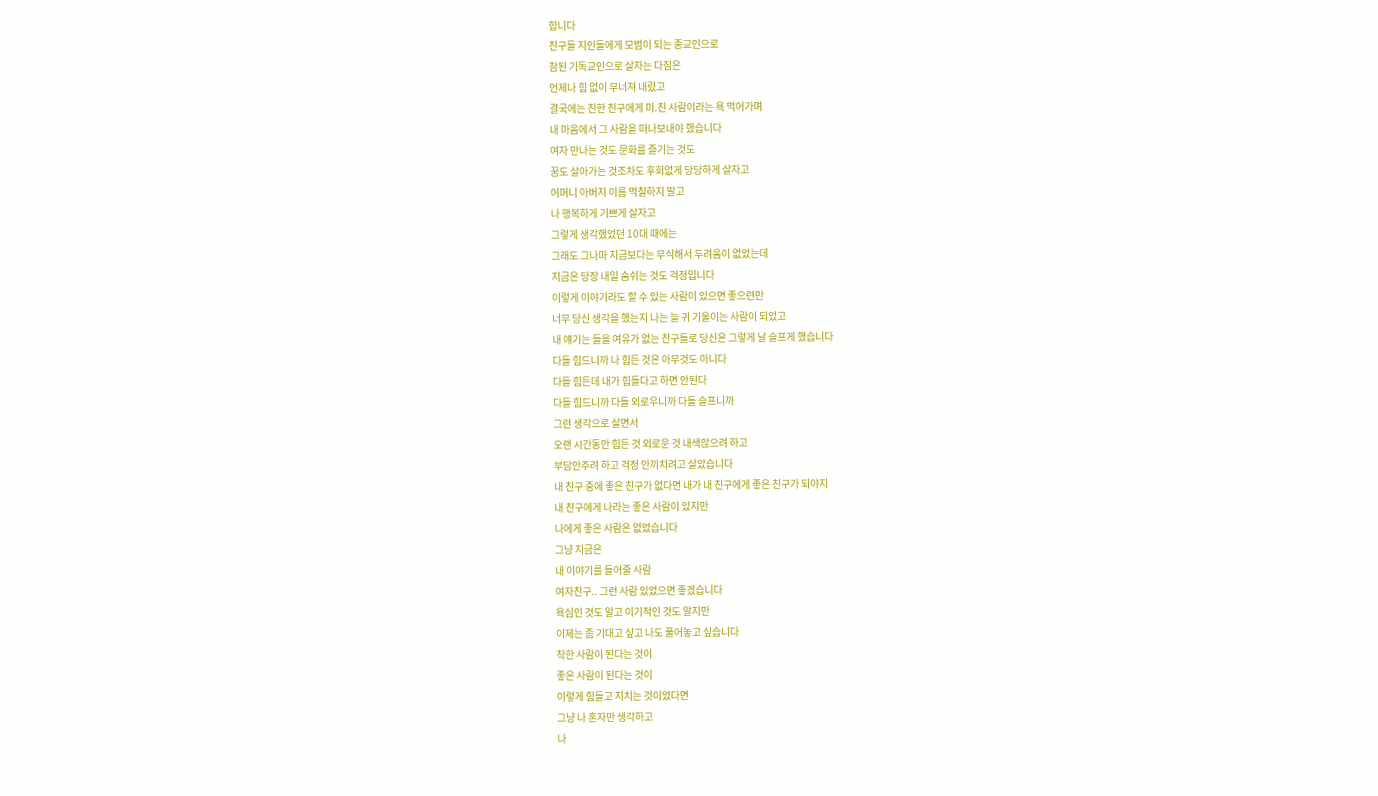합니다
친구들 지인들에게 모범이 되는 종교인으로
참된 기독교인으로 살자는 다짐은
언제나 힘 없이 무너져 내렸고
결국에는 친한 친구에게 미.친 사람이라는 욕 먹어가며
내 마음에서 그 사람을 떠나보내야 했습니다
여자 만나는 것도 문화를 즐기는 것도
꿈도 살아가는 것조차도 후회없게 당당하게 살자고
어머니 아버지 이름 먹칠하지 말고
나 행복하게 기쁘게 살자고
그렇게 생각했었던 10대 때에는
그래도 그나마 지금보다는 무식해서 두려움이 없었는데
지금은 당장 내일 숨쉬는 것도 걱정입니다
이렇게 이야기라도 할 수 있는 사람이 있으면 좋으련만
너무 당신 생각을 했는지 나는 늘 귀 기울이는 사람이 되었고
내 얘기는 들을 여유가 없는 친구들로 당신은 그렇게 날 슬프게 했습니다
다들 힘드니까 나 힘든 것은 아무것도 아니다
다들 힘든데 내가 힘들다고 하면 안된다
다들 힘드니까 다들 외로우니까 다들 슬프니까
그런 생각으로 살면서
오랜 시간동안 힘든 것 외로운 것 내색않으려 하고
부담안주려 하고 걱정 안끼치려고 살았습니다
내 친구 중에 좋은 친구가 없다면 내가 내 친구에게 좋은 친구가 되야지
내 친구에게 나라는 좋은 사람이 있지만
나에게 좋은 사람은 없었습니다
그냥 지금은
내 이야기를 들어줄 사람
여자친구.. 그런 사람 있었으면 좋겠습니다
욕심인 것도 알고 이기적인 것도 알지만
이제는 좀 기대고 싶고 나도 풀어놓고 싶습니다
착한 사람이 된다는 것이
좋은 사람이 된다는 것이
이렇게 힘들고 지치는 것이었다면
그냥 나 혼자만 생각하고
나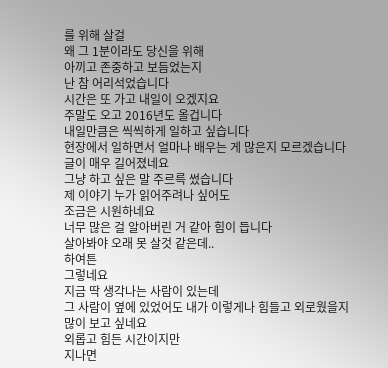를 위해 살걸
왜 그 1분이라도 당신을 위해
아끼고 존중하고 보듬었는지
난 참 어리석었습니다
시간은 또 가고 내일이 오겠지요
주말도 오고 2016년도 올겁니다
내일만큼은 씩씩하게 일하고 싶습니다
현장에서 일하면서 얼마나 배우는 게 많은지 모르겠습니다
글이 매우 길어졌네요
그냥 하고 싶은 말 주르륵 썼습니다
제 이야기 누가 읽어주려나 싶어도
조금은 시원하네요
너무 많은 걸 알아버린 거 같아 힘이 듭니다
살아봐야 오래 못 살것 같은데..
하여튼
그렇네요
지금 딱 생각나는 사람이 있는데
그 사람이 옆에 있었어도 내가 이렇게나 힘들고 외로웠을지
많이 보고 싶네요
외롭고 힘든 시간이지만
지나면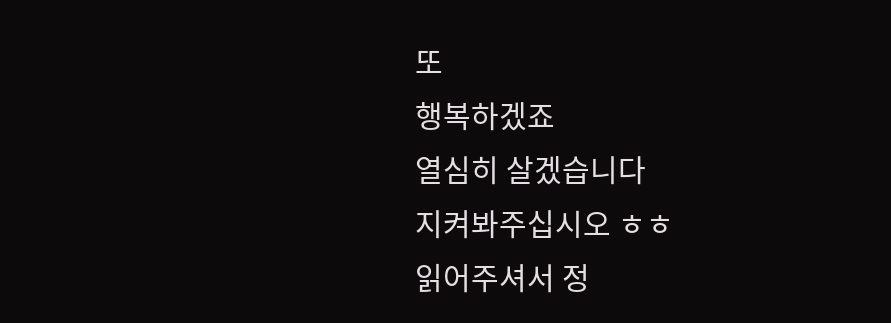또
행복하겠죠
열심히 살겠습니다
지켜봐주십시오 ㅎㅎ
읽어주셔서 정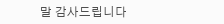말 감사드립니다